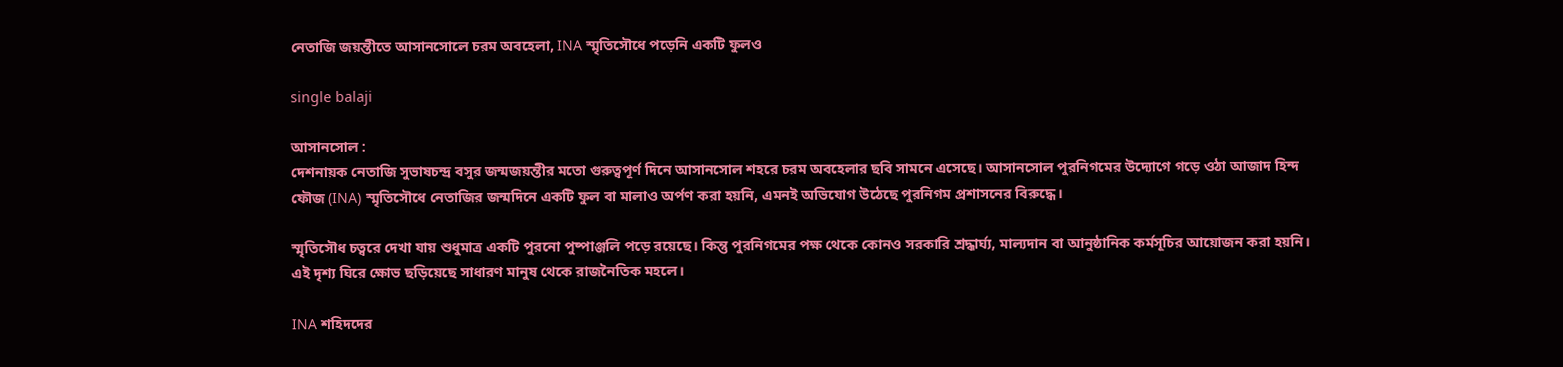নেতাজি জয়ন্তীতে আসানসোলে চরম অবহেলা, INA স্মৃতিসৌধে পড়েনি একটি ফুলও

single balaji

আসানসোল :
দেশনায়ক নেতাজি সুভাষচন্দ্র বসুর জন্মজয়ন্তীর মতো গুরুত্বপূর্ণ দিনে আসানসোল শহরে চরম অবহেলার ছবি সামনে এসেছে। আসানসোল পুরনিগমের উদ্যোগে গড়ে ওঠা আজাদ হিন্দ ফৌজ (INA) স্মৃতিসৌধে নেতাজির জন্মদিনে একটি ফুল বা মালাও অর্পণ করা হয়নি, এমনই অভিযোগ উঠেছে পুরনিগম প্রশাসনের বিরুদ্ধে।

স্মৃতিসৌধ চত্বরে দেখা যায় শুধুমাত্র একটি পুরনো পুষ্পাঞ্জলি পড়ে রয়েছে। কিন্তু পুরনিগমের পক্ষ থেকে কোনও সরকারি শ্রদ্ধার্ঘ্য, মাল্যদান বা আনুষ্ঠানিক কর্মসূচির আয়োজন করা হয়নি। এই দৃশ্য ঘিরে ক্ষোভ ছড়িয়েছে সাধারণ মানুষ থেকে রাজনৈতিক মহলে।

INA শহিদদের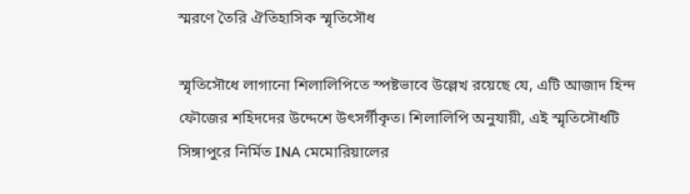স্মরণে তৈরি ঐতিহাসিক স্মৃতিসৌধ

স্মৃতিসৌধে লাগানো শিলালিপিতে স্পষ্টভাবে উল্লেখ রয়েছে যে, এটি আজাদ হিন্দ ফৌজের শহিদদের উদ্দেশে উৎসর্গীকৃত। শিলালিপি অনুযায়ী, এই স্মৃতিসৌধটি সিঙ্গাপুরে নির্মিত INA মেমোরিয়ালের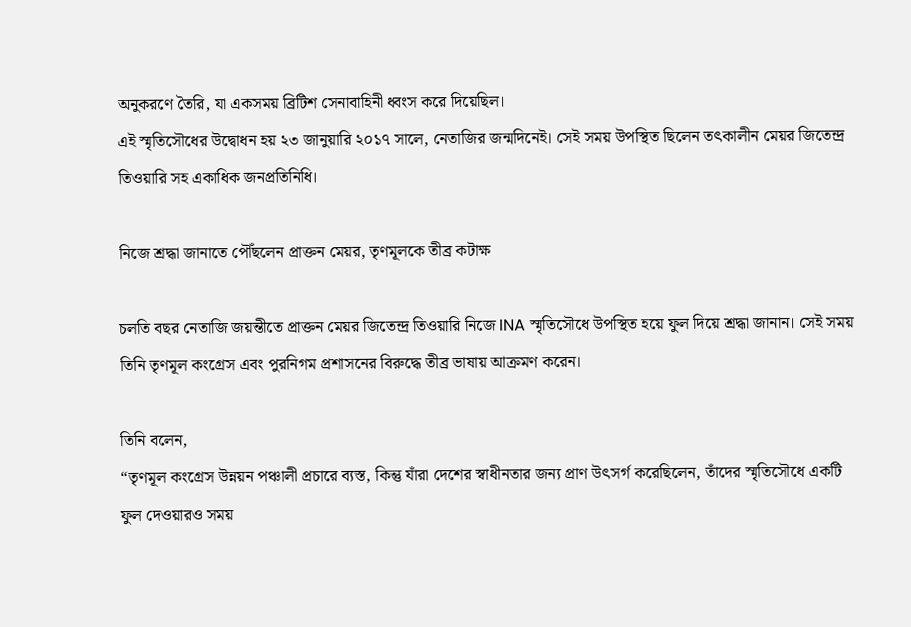অনুকরণে তৈরি, যা একসময় ব্রিটিশ সেনাবাহিনী ধ্বংস করে দিয়েছিল।
এই স্মৃতিসৌধের উদ্বোধন হয় ২৩ জানুয়ারি ২০১৭ সালে, নেতাজির জন্মদিনেই। সেই সময় উপস্থিত ছিলেন তৎকালীন মেয়র জিতেন্দ্র তিওয়ারি সহ একাধিক জনপ্রতিনিধি।

নিজে শ্রদ্ধা জানাতে পৌঁছলেন প্রাক্তন মেয়র, তৃণমূলকে তীব্র কটাক্ষ

চলতি বছর নেতাজি জয়ন্তীতে প্রাক্তন মেয়র জিতেন্দ্র তিওয়ারি নিজে INA স্মৃতিসৌধে উপস্থিত হয়ে ফুল দিয়ে শ্রদ্ধা জানান। সেই সময় তিনি তৃণমূল কংগ্রেস এবং পুরনিগম প্রশাসনের বিরুদ্ধে তীব্র ভাষায় আক্রমণ করেন।

তিনি বলেন,
“তৃণমূল কংগ্রেস উন্নয়ন পঞ্চালী প্রচারে ব্যস্ত, কিন্তু যাঁরা দেশের স্বাধীনতার জন্য প্রাণ উৎসর্গ করেছিলেন, তাঁদের স্মৃতিসৌধে একটি ফুল দেওয়ারও সময়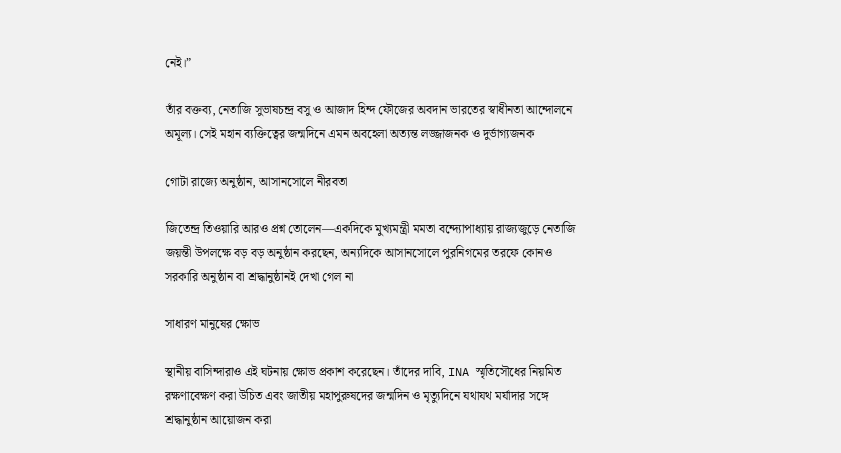নেই।”

তাঁর বক্তব্য, নেতাজি সুভাষচন্দ্র বসু ও আজাদ হিন্দ ফৌজের অবদান ভারতের স্বাধীনতা আন্দোলনে অমূল্য। সেই মহান ব্যক্তিত্বের জন্মদিনে এমন অবহেলা অত্যন্ত লজ্জাজনক ও দুর্ভাগ্যজনক

গোটা রাজ্যে অনুষ্ঠান, আসানসোলে নীরবতা

জিতেন্দ্র তিওয়ারি আরও প্রশ্ন তোলেন—একদিকে মুখ্যমন্ত্রী মমতা বন্দ্যোপাধ্যায় রাজ্যজুড়ে নেতাজি জয়ন্তী উপলক্ষে বড় বড় অনুষ্ঠান করছেন, অন্যদিকে আসানসোলে পুরনিগমের তরফে কোনও সরকারি অনুষ্ঠান বা শ্রদ্ধানুষ্ঠানই দেখা গেল না

সাধারণ মানুষের ক্ষোভ

স্থানীয় বাসিন্দারাও এই ঘটনায় ক্ষোভ প্রকাশ করেছেন। তাঁদের দাবি, INA স্মৃতিসৌধের নিয়মিত রক্ষণাবেক্ষণ করা উচিত এবং জাতীয় মহাপুরুষদের জন্মদিন ও মৃত্যুদিনে যথাযথ মর্যাদার সঙ্গে শ্রদ্ধানুষ্ঠান আয়োজন করা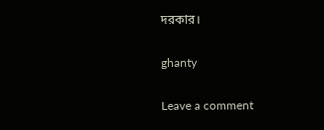দরকার।

ghanty

Leave a comment